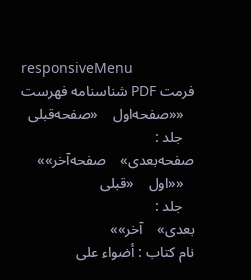responsiveMenu
فرمت PDF شناسنامه فهرست
   ««صفحه‌اول    «صفحه‌قبلی
   جلد :
صفحه‌بعدی»    صفحه‌آخر»»
   ««اول    «قبلی
   جلد :
بعدی»    آخر»»
نام کتاب : أضواء على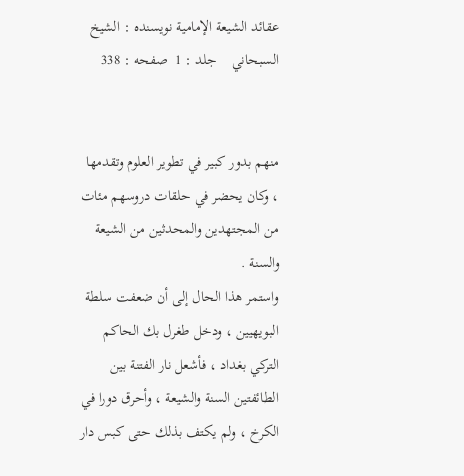عقائد الشيعة الإمامية نویسنده : الشيخ السبحاني    جلد : 1  صفحه : 338


منهم بدور كبير في تطوير العلوم وتقدمها ، وكان يحضر في حلقات دروسهم مئات من المجتهدين والمحدثين من الشيعة والسنة .
واستمر هذا الحال إلى أن ضعفت سلطة البويهيين ، ودخل طغرل بك الحاكم التركي بغداد ، فأشعل نار الفتنة بين الطائفتين السنة والشيعة ، وأحرق دورا في الكرخ ، ولم يكتف بذلك حتى كبس دار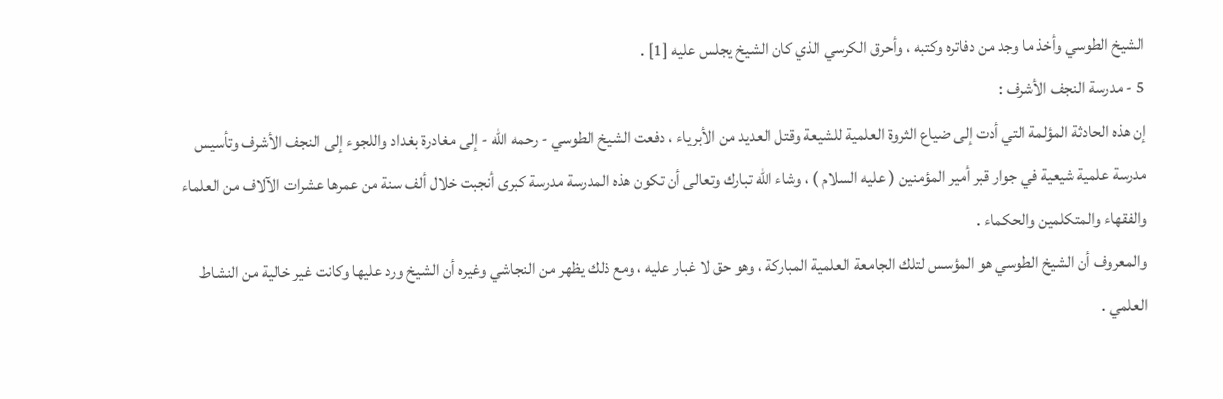الشيخ الطوسي وأخذ ما وجد من دفاتره وكتبه ، وأحرق الكرسي الذي كان الشيخ يجلس عليه [1] .
5 - مدرسة النجف الأشرف :
إن هذه الحادثة المؤلمة التي أدت إلى ضياع الثروة العلمية للشيعة وقتل العديد من الأبرياء ، دفعت الشيخ الطوسي - رحمه الله - إلى مغادرة بغداد واللجوء إلى النجف الأشرف وتأسيس مدرسة علمية شيعية في جوار قبر أمير المؤمنين ( عليه السلام ) ، وشاء الله تبارك وتعالى أن تكون هذه المدرسة مدرسة كبرى أنجبت خلال ألف سنة من عمرها عشرات الآلاف من العلماء والفقهاء والمتكلمين والحكماء .
والمعروف أن الشيخ الطوسي هو المؤسس لتلك الجامعة العلمية المباركة ، وهو حق لا غبار عليه ، ومع ذلك يظهر من النجاشي وغيره أن الشيخ ورد عليها وكانت غير خالية من النشاط العلمي .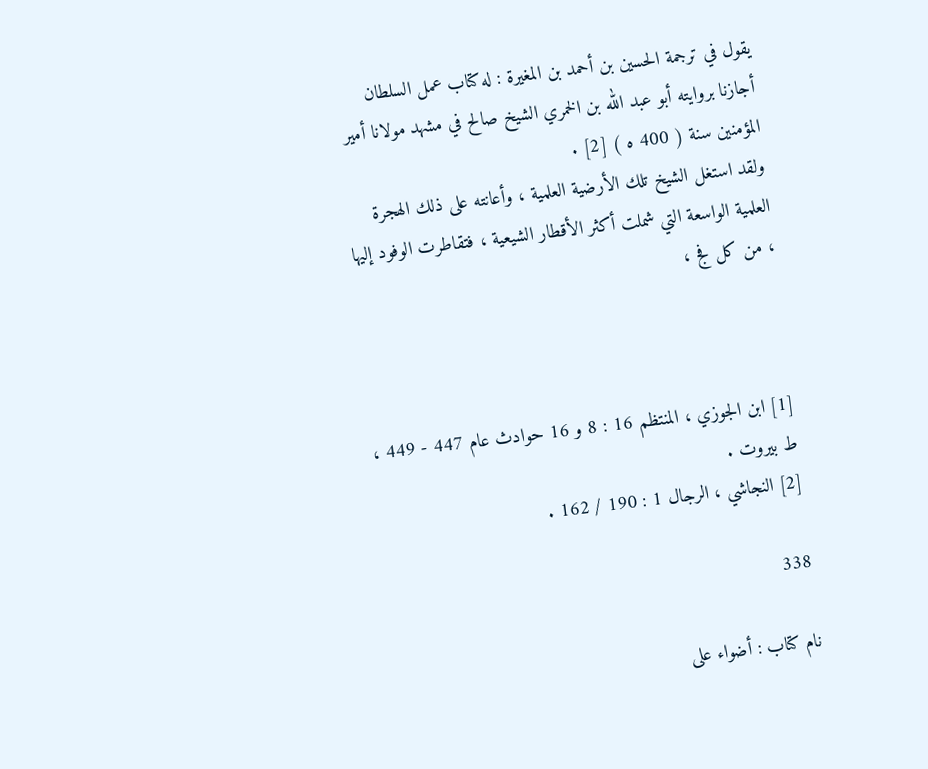يقول في ترجمة الحسين بن أحمد بن المغيرة : له كتاب عمل السلطان أجازنا بروايته أبو عبد الله بن الخمري الشيخ صالح في مشهد مولانا أمير المؤمنين سنة ( 400 ه‌ ) [2] .
ولقد استغل الشيخ تلك الأرضية العلمية ، وأعانته على ذلك الهجرة العلمية الواسعة التي شملت أكثر الأقطار الشيعية ، فتقاطرت الوفود إليها ، من كل فج ،



[1] ابن الجوزي ، المنتظم 16 : 8 و 16 حوادث عام 447 - 449 ، ط بيروت .
[2] النجاشي ، الرجال 1 : 190 / 162 .

338

نام کتاب : أضواء على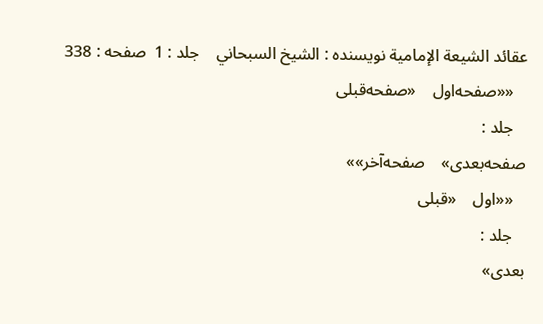عقائد الشيعة الإمامية نویسنده : الشيخ السبحاني    جلد : 1  صفحه : 338
   ««صفحه‌اول    «صفحه‌قبلی
   جلد :
صفحه‌بعدی»    صفحه‌آخر»»
   ««اول    «قبلی
   جلد :
بعدی»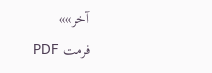آخر»»
فرمت PDF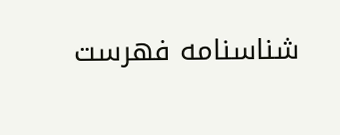شناسنامه فهرست